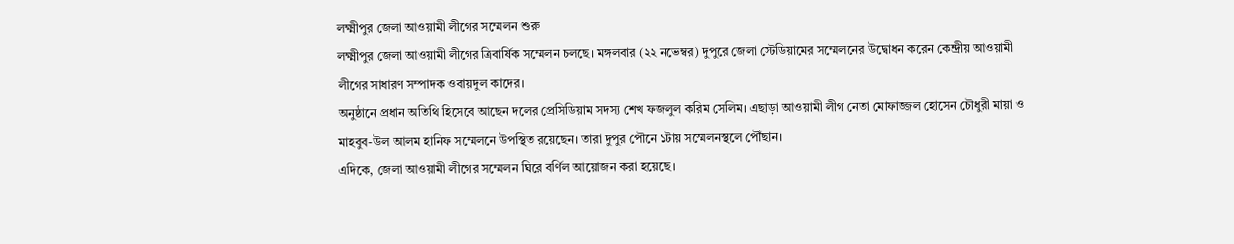লক্ষ্মীপুর জেলা আওয়ামী লীগের সম্মেলন শুরু
লক্ষ্মীপুর জেলা আওয়ামী লীগের ত্রিবার্ষিক সম্মেলন চলছে। মঙ্গলবার (২২ নভেম্বর) দুপুরে জেলা স্টেডিয়ামের সম্মেলনের উদ্বোধন করেন কেন্দ্রীয় আওয়ামী লীগের সাধারণ সম্পাদক ওবায়দুল কাদের।
অনুষ্ঠানে প্রধান অতিথি হিসেবে আছেন দলের প্রেসিডিয়াম সদস্য শেখ ফজলুল করিম সেলিম। এছাড়া আওয়ামী লীগ নেতা মোফাজ্জল হোসেন চৌধুরী মায়া ও মাহবুব-উল আলম হানিফ সম্মেলনে উপস্থিত রয়েছেন। তারা দুপুর পৌনে ১টায় সস্মেলনস্থলে পৌঁছান।
এদিকে, জেলা আওয়ামী লীগের সম্মেলন ঘিরে বর্ণিল আয়োজন করা হয়েছে।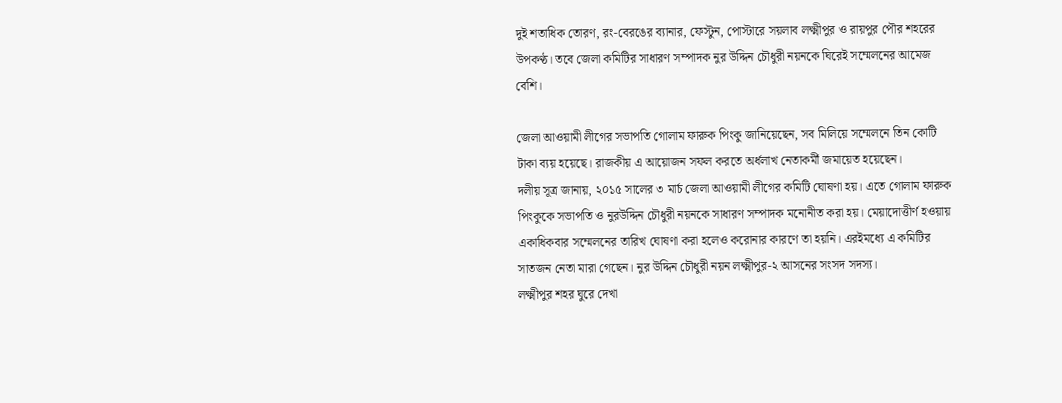দুই শতাধিক তোরণ, রং-বেরঙের ব্যানার, ফেস্টুন, পোস্টারে সয়লাব লক্ষ্মীপুর ও রায়পুর পৌর শহরের উপকণ্ঠ। তবে জেলা কমিটির সাধারণ সম্পাদক নুর উদ্দিন চৌধুরী নয়নকে ঘিরেই সম্মেলনের আমেজ বেশি।

জেলা আওয়ামী লীগের সভাপতি গোলাম ফারুক পিংকু জানিয়েছেন, সব মিলিয়ে সম্মেলনে তিন কোটি টাকা ব্যয় হয়েছে। রাজকীয় এ আয়োজন সফল করতে অর্ধলাখ নেতাকর্মী জমায়েত হয়েছেন।
দলীয় সূত্র জানায়, ২০১৫ সালের ৩ মার্চ জেলা আওয়ামী লীগের কমিটি ঘোষণা হয়। এতে গোলাম ফারুক পিংকুকে সভাপতি ও নুরউদ্দিন চৌধুরী নয়নকে সাধারণ সম্পাদক মনোনীত করা হয়। মেয়াদোত্তীর্ণ হওয়ায় একাধিকবার সম্মেলনের তারিখ ঘোষণা করা হলেও করোনার কারণে তা হয়নি। এরইমধ্যে এ কমিটির সাতজন নেতা মারা গেছেন। নুর উদ্দিন চৌধুরী নয়ন লক্ষ্মীপুর-২ আসনের সংসদ সদস্য।
লক্ষ্মীপুর শহর ঘুরে দেখা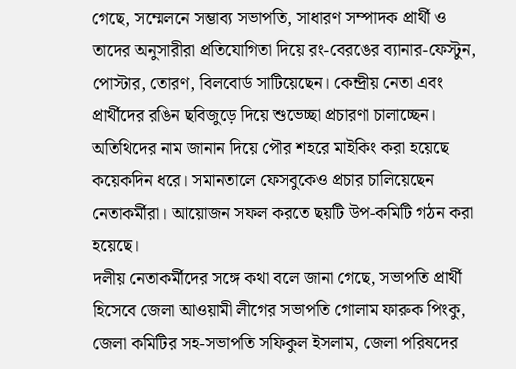গেছে, সম্মেলনে সম্ভাব্য সভাপতি, সাধারণ সম্পাদক প্রার্থী ও তাদের অনুসারীরা প্রতিযোগিতা দিয়ে রং-বেরঙের ব্যানার-ফেস্টুন, পোস্টার, তোরণ, বিলবোর্ড সাটিয়েছেন। কেন্দ্রীয় নেতা এবং প্রার্থীদের রঙিন ছবিজুড়ে দিয়ে শুভেচ্ছা প্রচারণা চালাচ্ছেন। অতিথিদের নাম জানান দিয়ে পৌর শহরে মাইকিং করা হয়েছে কয়েকদিন ধরে। সমানতালে ফেসবুকেও প্রচার চালিয়েছেন নেতাকর্মীরা। আয়োজন সফল করতে ছয়টি উপ-কমিটি গঠন করা হয়েছে।
দলীয় নেতাকর্মীদের সঙ্গে কথা বলে জানা গেছে, সভাপতি প্রার্থী হিসেবে জেলা আওয়ামী লীগের সভাপতি গোলাম ফারুক পিংকু, জেলা কমিটির সহ-সভাপতি সফিকুল ইসলাম, জেলা পরিষদের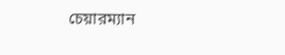চেয়ারম্যান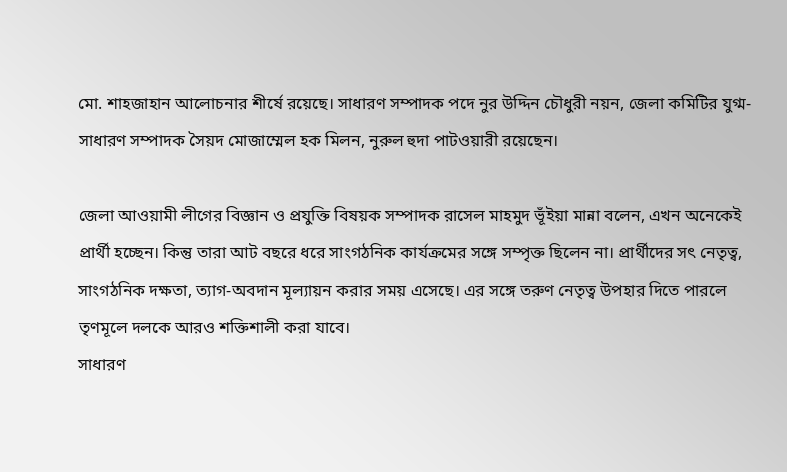মো. শাহজাহান আলোচনার শীর্ষে রয়েছে। সাধারণ সম্পাদক পদে নুর উদ্দিন চৌধুরী নয়ন, জেলা কমিটির যুগ্ম-সাধারণ সম্পাদক সৈয়দ মোজাম্মেল হক মিলন, নুরুল হুদা পাটওয়ারী রয়েছেন।

জেলা আওয়ামী লীগের বিজ্ঞান ও প্রযুক্তি বিষয়ক সম্পাদক রাসেল মাহমুদ ভূঁইয়া মান্না বলেন, এখন অনেকেই প্রার্থী হচ্ছেন। কিন্তু তারা আট বছরে ধরে সাংগঠনিক কার্যক্রমের সঙ্গে সম্পৃক্ত ছিলেন না। প্রার্থীদের সৎ নেতৃত্ব, সাংগঠনিক দক্ষতা, ত্যাগ-অবদান মূল্যায়ন করার সময় এসেছে। এর সঙ্গে তরুণ নেতৃত্ব উপহার দিতে পারলে তৃণমূলে দলকে আরও শক্তিশালী করা যাবে।
সাধারণ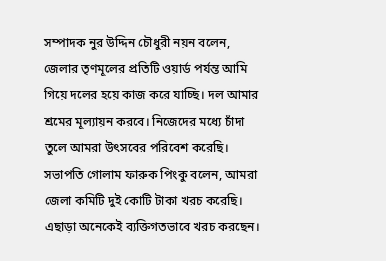সম্পাদক নুর উদ্দিন চৌধুরী নয়ন বলেন, জেলার তৃণমূলের প্রতিটি ওয়ার্ড পর্যন্ত আমি গিয়ে দলের হয়ে কাজ করে যাচ্ছি। দল আমার শ্রমের মূল্যায়ন করবে। নিজেদের মধ্যে চাঁদা তুলে আমরা উৎসবের পরিবেশ করেছি।
সভাপতি গোলাম ফারুক পিংকু বলেন, আমরা জেলা কমিটি দুই কোটি টাকা খরচ করেছি। এছাড়া অনেকেই ব্যক্তিগতভাবে খরচ করছেন।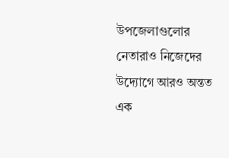উপজেলাগুলোর নেতারাও নিজেদের উদ্যোগে আরও অন্তত এক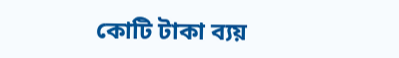কোটি টাকা ব্যয়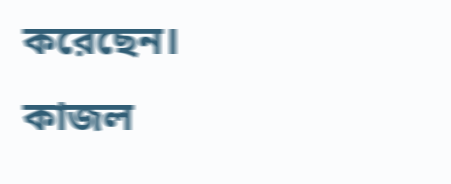করেছেন।
কাজল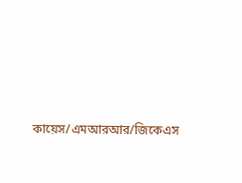কায়েস/এমআরআর/জিকেএস